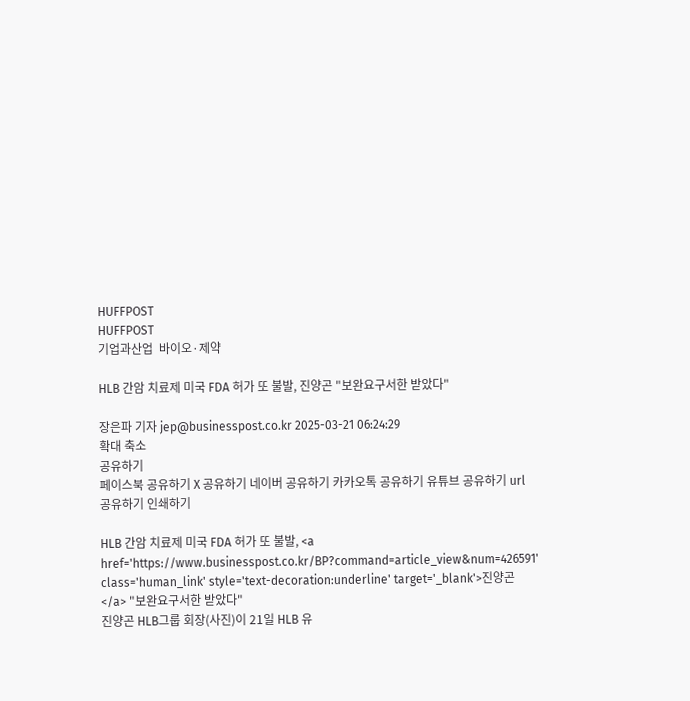HUFFPOST
HUFFPOST
기업과산업  바이오·제약

HLB 간암 치료제 미국 FDA 허가 또 불발, 진양곤 "보완요구서한 받았다"

장은파 기자 jep@businesspost.co.kr 2025-03-21 06:24:29
확대 축소
공유하기
페이스북 공유하기 X 공유하기 네이버 공유하기 카카오톡 공유하기 유튜브 공유하기 url 공유하기 인쇄하기

HLB 간암 치료제 미국 FDA 허가 또 불발, <a href='https://www.businesspost.co.kr/BP?command=article_view&num=426591' class='human_link' style='text-decoration:underline' target='_blank'>진양곤</a> "보완요구서한 받았다"
진양곤 HLB그룹 회장(사진)이 21일 HLB 유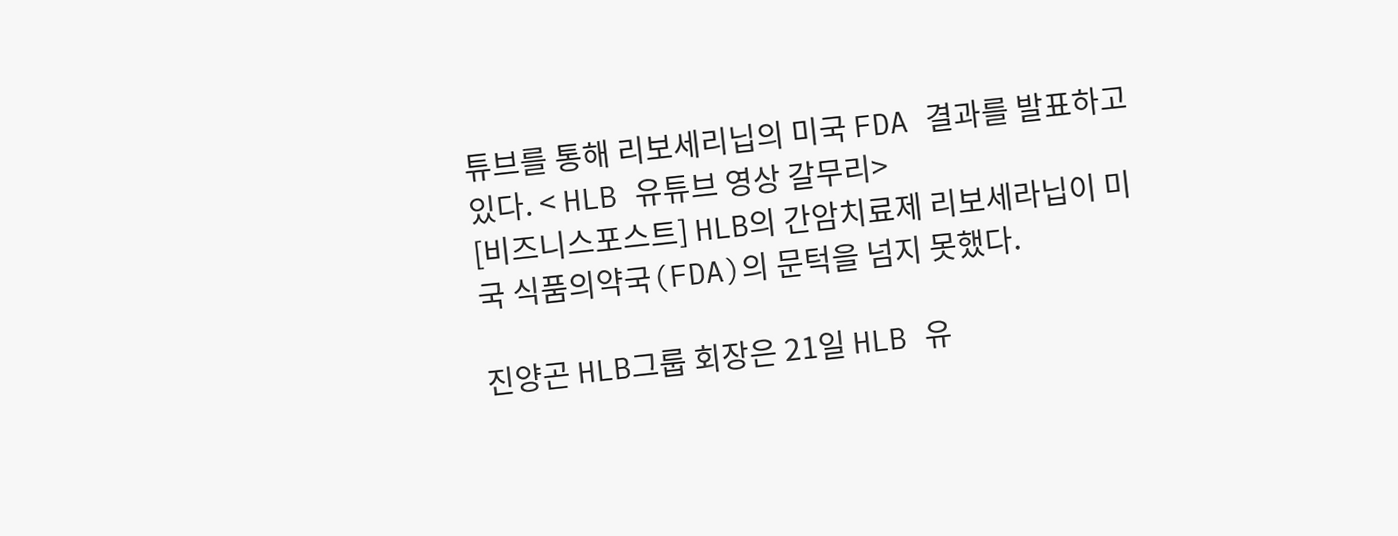튜브를 통해 리보세리닙의 미국 FDA 결과를 발표하고 있다. < HLB 유튜브 영상 갈무리>
[비즈니스포스트] HLB의 간암치료제 리보세라닙이 미국 식품의약국(FDA)의 문턱을 넘지 못했다.

진양곤 HLB그룹 회장은 21일 HLB 유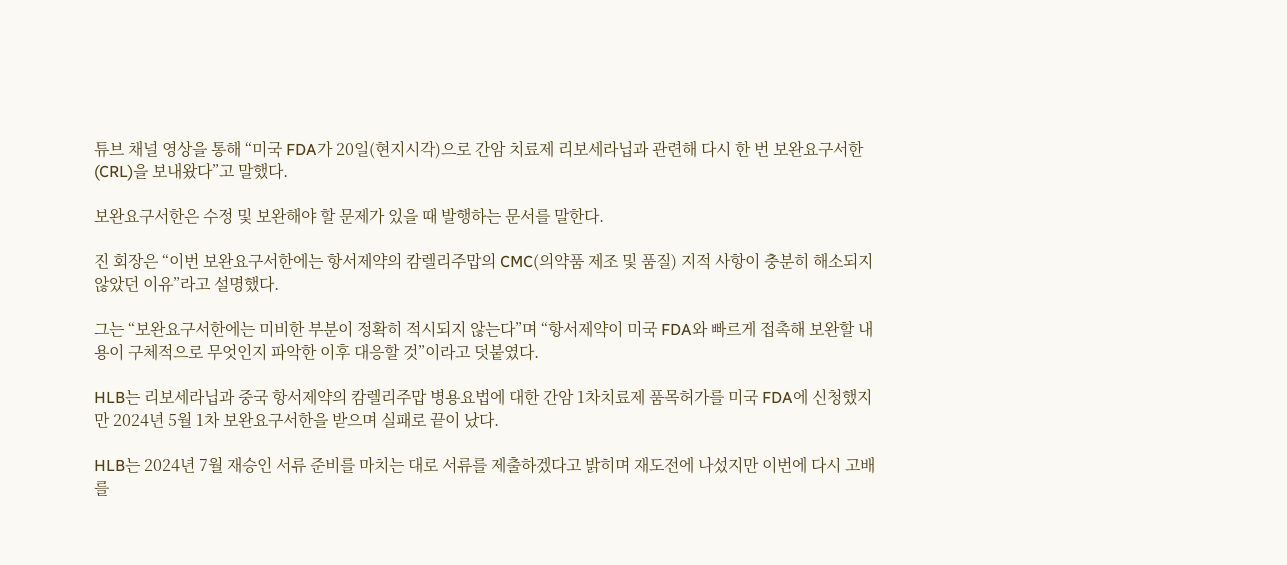튜브 채널 영상을 통해 “미국 FDA가 20일(현지시각)으로 간암 치료제 리보세라닙과 관련해 다시 한 번 보완요구서한(CRL)을 보내왔다”고 말했다.

보완요구서한은 수정 및 보완해야 할 문제가 있을 때 발행하는 문서를 말한다.

진 회장은 “이번 보완요구서한에는 항서제약의 캄렐리주맙의 CMC(의약품 제조 및 품질) 지적 사항이 충분히 해소되지 않았던 이유”라고 설명했다.

그는 “보완요구서한에는 미비한 부분이 정확히 적시되지 않는다”며 “항서제약이 미국 FDA와 빠르게 접촉해 보완할 내용이 구체적으로 무엇인지 파악한 이후 대응할 것”이라고 덧붙였다.

HLB는 리보세라닙과 중국 항서제약의 캄렐리주맙 병용요법에 대한 간암 1차치료제 품목허가를 미국 FDA에 신청했지만 2024년 5월 1차 보완요구서한을 받으며 실패로 끝이 났다.

HLB는 2024년 7월 재승인 서류 준비를 마치는 대로 서류를 제출하겠다고 밝히며 재도전에 나섰지만 이번에 다시 고배를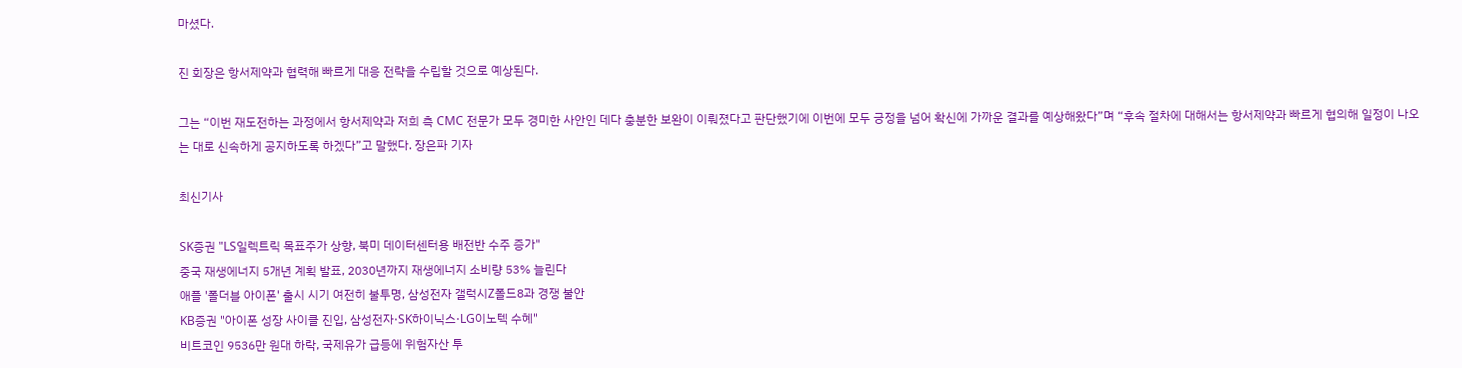마셨다.

진 회장은 항서제약과 협력해 빠르게 대응 전략을 수립할 것으로 예상된다.

그는 “이번 재도전하는 과정에서 항서제약과 저희 측 CMC 전문가 모두 경미한 사안인 데다 충분한 보완이 이뤄졌다고 판단했기에 이번에 모두 긍정을 넘어 확신에 가까운 결과를 예상해왔다”며 “후속 절차에 대해서는 항서제약과 빠르게 협의해 일정이 나오는 대로 신속하게 공지하도록 하겠다”고 말했다. 장은파 기자

최신기사

SK증권 "LS일렉트릭 목표주가 상향, 북미 데이터센터용 배전반 수주 증가"
중국 재생에너지 5개년 계획 발표, 2030년까지 재생에너지 소비량 53% 늘린다
애플 '폴더블 아이폰' 출시 시기 여전히 불투명, 삼성전자 갤럭시Z폴드8과 경쟁 불안
KB증권 "아이폰 성장 사이클 진입, 삼성전자·SK하이닉스·LG이노텍 수혜"
비트코인 9536만 원대 하락, 국제유가 급등에 위험자산 투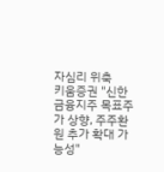자심리 위축
키움증권 "신한금융지주 목표주가 상향, 주주환원 추가 확대 가능성"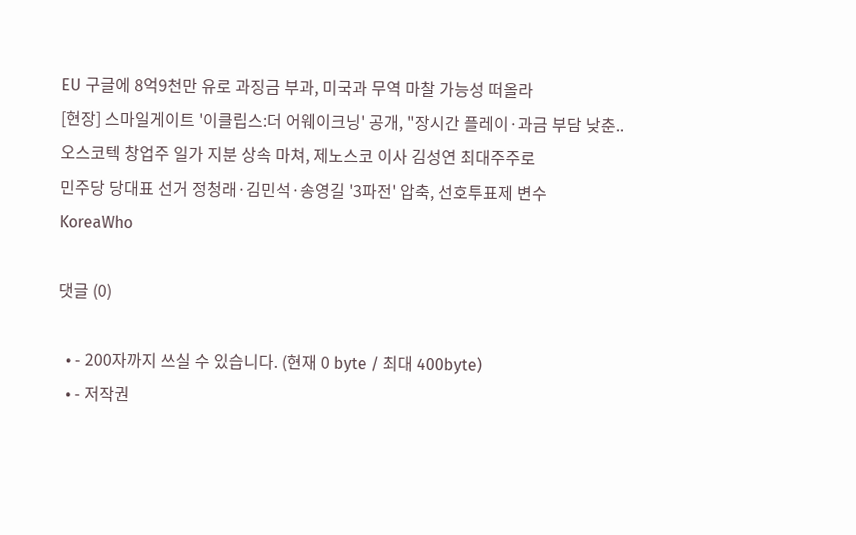EU 구글에 8억9천만 유로 과징금 부과, 미국과 무역 마찰 가능성 떠올라
[현장] 스마일게이트 '이클립스:더 어웨이크닝' 공개, "장시간 플레이·과금 부담 낮춘..
오스코텍 창업주 일가 지분 상속 마쳐, 제노스코 이사 김성연 최대주주로
민주당 당대표 선거 정청래·김민석·송영길 '3파전' 압축, 선호투표제 변수
KoreaWho

댓글 (0)

  • - 200자까지 쓰실 수 있습니다. (현재 0 byte / 최대 400byte)
  • - 저작권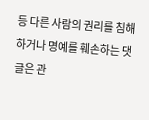등 다른 사람의 권리를 침해하거나 명예를 훼손하는 댓글은 관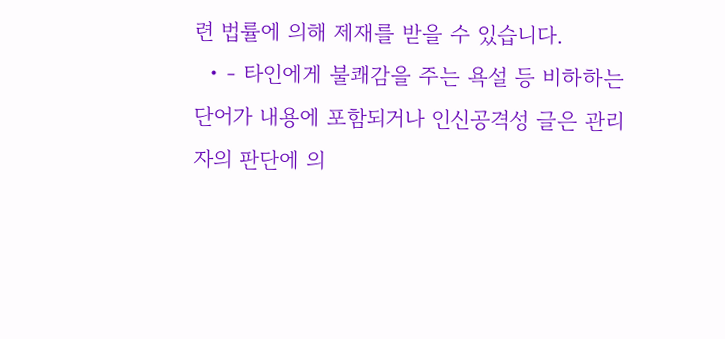련 법률에 의해 제재를 받을 수 있습니다.
  • - 타인에게 불쾌감을 주는 욕설 등 비하하는 단어가 내용에 포함되거나 인신공격성 글은 관리자의 판단에 의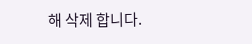해 삭제 합니다.